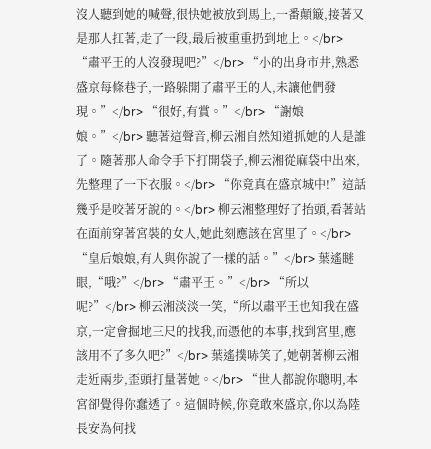沒人聽到她的喊聲,很快她被放到馬上,一番顛簸,接著又是那人扛著,走了一段,最后被重重扔到地上。</br> “肅平王的人沒發現吧?”</br> “小的出身市井,熟悉盛京每條巷子,一路躲開了肅平王的人,未讓他們發現。”</br> “很好,有賞。”</br> “謝娘娘。”</br> 聽著這聲音,柳云湘自然知道抓她的人是誰了。隨著那人命令手下打開袋子,柳云湘從麻袋中出來,先整理了一下衣服。</br> “你竟真在盛京城中!”這話幾乎是咬著牙說的。</br> 柳云湘整理好了抬頭,看著站在面前穿著宮裝的女人,她此刻應該在宮里了。</br> “皇后娘娘,有人與你說了一樣的話。”</br> 葉遙瞇眼,“哦?”</br> “肅平王。”</br> “所以呢?”</br> 柳云湘淡淡一笑,“所以肅平王也知我在盛京,一定會掘地三尺的找我,而憑他的本事,找到宮里,應該用不了多久吧?”</br> 葉遙撲哧笑了,她朝著柳云湘走近兩步,歪頭打量著她。</br> “世人都說你聰明,本宮卻覺得你蠢透了。這個時候,你竟敢來盛京,你以為陸長安為何找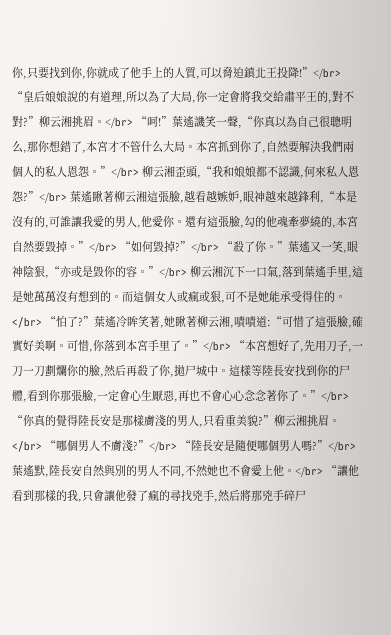你,只要找到你,你就成了他手上的人質,可以脅迫鎮北王投降!”</br> “皇后娘娘說的有道理,所以為了大局,你一定會將我交給肅平王的,對不對?”柳云湘挑眉。</br> “呵!”葉遙譏笑一聲,“你真以為自己很聰明么,那你想錯了,本宮才不管什么大局。本宮抓到你了,自然要解決我們兩個人的私人恩怨。”</br> 柳云湘歪頭,“我和娘娘都不認識,何來私人恩怨?”</br> 葉遙瞅著柳云湘這張臉,越看越嫉妒,眼神越來越鋒利,“本是沒有的,可誰讓我愛的男人,他愛你。還有這張臉,勾的他魂牽夢繞的,本宮自然要毀掉。”</br> “如何毀掉?”</br> “殺了你。”葉遙又一笑,眼神陰狠,“亦或是毀你的容。”</br> 柳云湘沉下一口氣,落到葉遙手里,這是她萬萬沒有想到的。而這個女人或瘋或狠,可不是她能承受得住的。</br> “怕了?”葉遙冷眸笑著,她瞅著柳云湘,嘖嘖道:“可惜了這張臉,確實好美啊。可惜,你落到本宮手里了。”</br> “本宮想好了,先用刀子,一刀一刀劃爛你的臉,然后再殺了你,拋尸城中。這樣等陸長安找到你的尸體,看到你那張臉,一定會心生厭惡,再也不會心心念念著你了。”</br> “你真的覺得陸長安是那樣膚淺的男人,只看重美貌?”柳云湘挑眉。</br> “哪個男人不膚淺?”</br> “陸長安是隨便哪個男人嗎?”</br> 葉遙默,陸長安自然與別的男人不同,不然她也不會愛上他。</br> “讓他看到那樣的我,只會讓他發了瘋的尋找兇手,然后將那兇手碎尸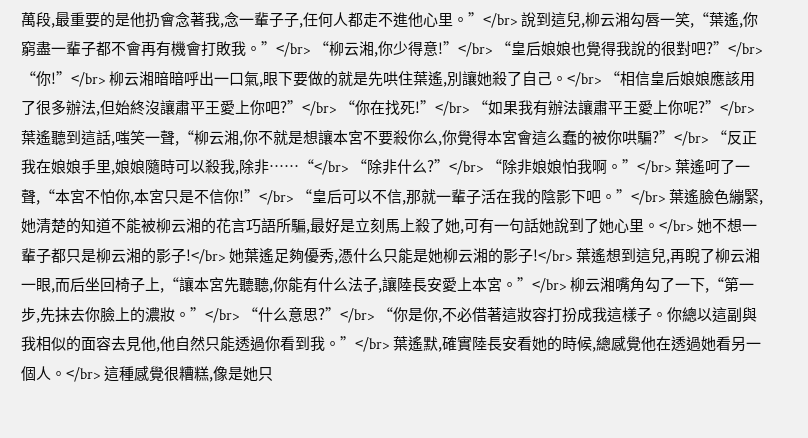萬段,最重要的是他扔會念著我,念一輩子子,任何人都走不進他心里。”</br> 說到這兒,柳云湘勾唇一笑,“葉遙,你窮盡一輩子都不會再有機會打敗我。”</br> “柳云湘,你少得意!”</br> “皇后娘娘也覺得我說的很對吧?”</br> “你!”</br> 柳云湘暗暗呼出一口氣,眼下要做的就是先哄住葉遙,別讓她殺了自己。</br> “相信皇后娘娘應該用了很多辦法,但始終沒讓肅平王愛上你吧?”</br> “你在找死!”</br> “如果我有辦法讓肅平王愛上你呢?”</br> 葉遙聽到這話,嗤笑一聲,“柳云湘,你不就是想讓本宮不要殺你么,你覺得本宮會這么蠢的被你哄騙?”</br> “反正我在娘娘手里,娘娘隨時可以殺我,除非……“</br> “除非什么?”</br> “除非娘娘怕我啊。”</br> 葉遙呵了一聲,“本宮不怕你,本宮只是不信你!”</br> “皇后可以不信,那就一輩子活在我的陰影下吧。”</br> 葉遙臉色繃緊,她清楚的知道不能被柳云湘的花言巧語所騙,最好是立刻馬上殺了她,可有一句話她說到了她心里。</br> 她不想一輩子都只是柳云湘的影子!</br> 她葉遙足夠優秀,憑什么只能是她柳云湘的影子!</br> 葉遙想到這兒,再睨了柳云湘一眼,而后坐回椅子上,“讓本宮先聽聽,你能有什么法子,讓陸長安愛上本宮。”</br> 柳云湘嘴角勾了一下,“第一步,先抹去你臉上的濃妝。”</br> “什么意思?”</br> “你是你,不必借著這妝容打扮成我這樣子。你總以這副與我相似的面容去見他,他自然只能透過你看到我。”</br> 葉遙默,確實陸長安看她的時候,總感覺他在透過她看另一個人。</br> 這種感覺很糟糕,像是她只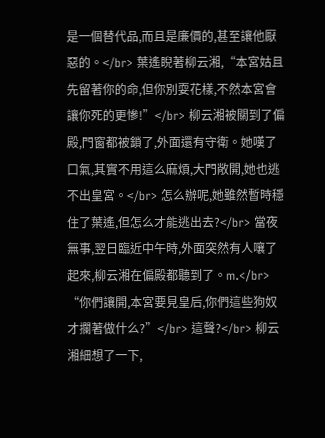是一個替代品,而且是廉價的,甚至讓他厭惡的。</br> 葉遙睨著柳云湘,“本宮姑且先留著你的命,但你別耍花樣,不然本宮會讓你死的更慘!”</br> 柳云湘被關到了偏殿,門窗都被鎖了,外面還有守衛。她嘆了口氣,其實不用這么麻煩,大門敞開,她也逃不出皇宮。</br> 怎么辦呢,她雖然暫時穩住了葉遙,但怎么才能逃出去?</br> 當夜無事,翌日臨近中午時,外面突然有人嚷了起來,柳云湘在偏殿都聽到了。m.</br> “你們讓開,本宮要見皇后,你們這些狗奴才攔著做什么?”</br> 這聲?</br> 柳云湘細想了一下,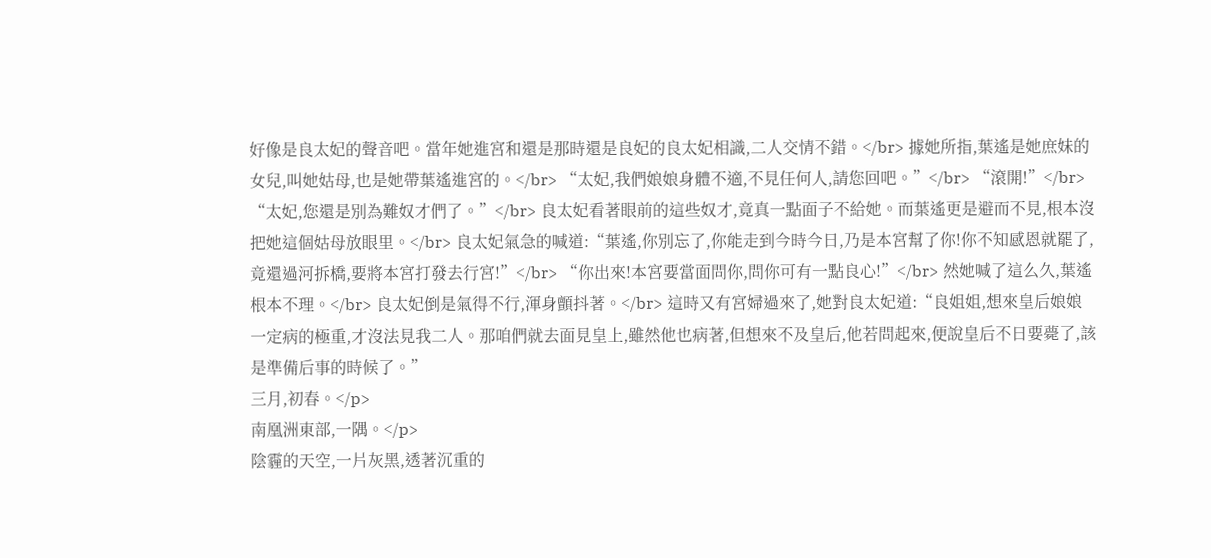好像是良太妃的聲音吧。當年她進宮和還是那時還是良妃的良太妃相識,二人交情不錯。</br> 據她所指,葉遙是她庶妹的女兒,叫她姑母,也是她帶葉遙進宮的。</br> “太妃,我們娘娘身體不適,不見任何人,請您回吧。”</br> “滾開!”</br> “太妃,您還是別為難奴才們了。”</br> 良太妃看著眼前的這些奴才,竟真一點面子不給她。而葉遙更是避而不見,根本沒把她這個姑母放眼里。</br> 良太妃氣急的喊道:“葉遙,你別忘了,你能走到今時今日,乃是本宮幫了你!你不知感恩就罷了,竟還過河拆橋,要將本宮打發去行宮!”</br> “你出來!本宮要當面問你,問你可有一點良心!”</br> 然她喊了這么久,葉遙根本不理。</br> 良太妃倒是氣得不行,渾身顫抖著。</br> 這時又有宮婦過來了,她對良太妃道:“良姐姐,想來皇后娘娘一定病的極重,才沒法見我二人。那咱們就去面見皇上,雖然他也病著,但想來不及皇后,他若問起來,便說皇后不日要薨了,該是準備后事的時候了。”
三月,初春。</p>
南凰洲東部,一隅。</p>
陰霾的天空,一片灰黑,透著沉重的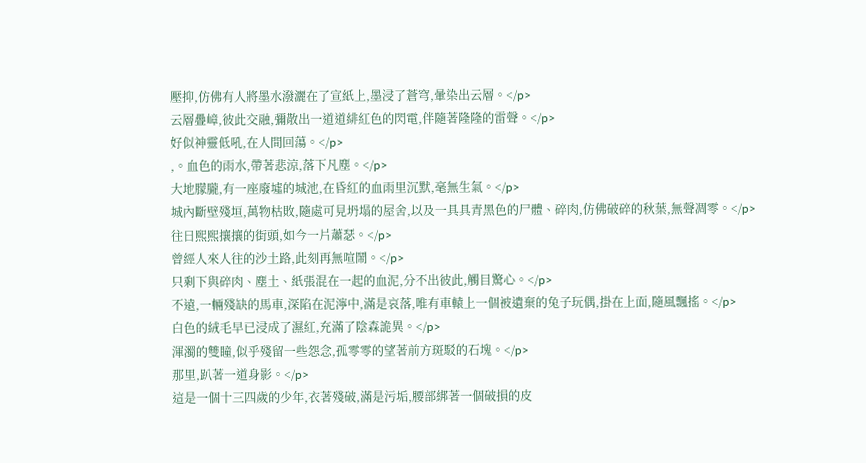壓抑,仿佛有人將墨水潑灑在了宣紙上,墨浸了蒼穹,暈染出云層。</p>
云層疊嶂,彼此交融,彌散出一道道緋紅色的閃電,伴隨著隆隆的雷聲。</p>
好似神靈低吼,在人間回蕩。</p>
,。血色的雨水,帶著悲涼,落下凡塵。</p>
大地朦朧,有一座廢墟的城池,在昏紅的血雨里沉默,毫無生氣。</p>
城內斷壁殘垣,萬物枯敗,隨處可見坍塌的屋舍,以及一具具青黑色的尸體、碎肉,仿佛破碎的秋葉,無聲凋零。</p>
往日熙熙攘攘的街頭,如今一片蕭瑟。</p>
曾經人來人往的沙土路,此刻再無喧鬧。</p>
只剩下與碎肉、塵土、紙張混在一起的血泥,分不出彼此,觸目驚心。</p>
不遠,一輛殘缺的馬車,深陷在泥濘中,滿是哀落,唯有車轅上一個被遺棄的兔子玩偶,掛在上面,隨風飄搖。</p>
白色的絨毛早已浸成了濕紅,充滿了陰森詭異。</p>
渾濁的雙瞳,似乎殘留一些怨念,孤零零的望著前方斑駁的石塊。</p>
那里,趴著一道身影。</p>
這是一個十三四歲的少年,衣著殘破,滿是污垢,腰部綁著一個破損的皮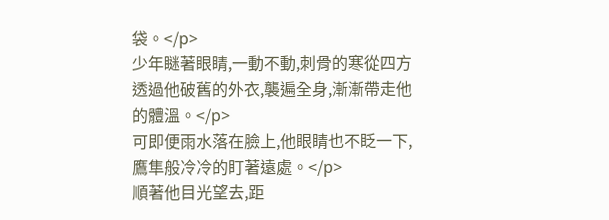袋。</p>
少年瞇著眼睛,一動不動,刺骨的寒從四方透過他破舊的外衣,襲遍全身,漸漸帶走他的體溫。</p>
可即便雨水落在臉上,他眼睛也不眨一下,鷹隼般冷冷的盯著遠處。</p>
順著他目光望去,距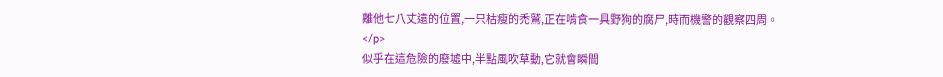離他七八丈遠的位置,一只枯瘦的禿鷲,正在啃食一具野狗的腐尸,時而機警的觀察四周。</p>
似乎在這危險的廢墟中,半點風吹草動,它就會瞬間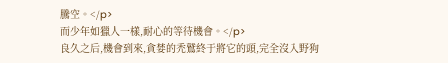騰空。</p>
而少年如獵人一樣,耐心的等待機會。</p>
良久之后,機會到來,貪婪的禿鷲終于將它的頭,完全沒入野狗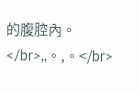的腹腔內。</br>,,。,。</br>